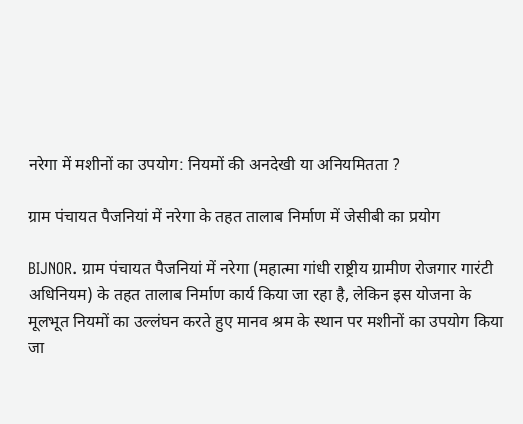नरेगा में मशीनों का उपयोग: नियमों की अनदेखी या अनियमितता ?

ग्राम पंचायत पैजनियां में नरेगा के तहत तालाब निर्माण में जेसीबी का प्रयोग

BIJNOR. ग्राम पंचायत पैजनियां में नरेगा (महात्मा गांधी राष्ट्रीय ग्रामीण रोजगार गारंटी अधिनियम) के तहत तालाब निर्माण कार्य किया जा रहा है, लेकिन इस योजना के मूलभूत नियमों का उल्लंघन करते हुए मानव श्रम के स्थान पर मशीनों का उपयोग किया जा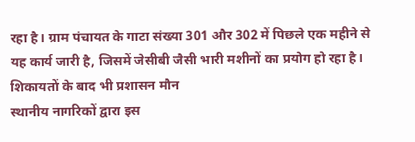रहा है। ग्राम पंचायत के गाटा संख्या 301 और 302 में पिछले एक महीने से यह कार्य जारी है, जिसमें जेसीबी जैसी भारी मशीनों का प्रयोग हो रहा है।
शिकायतों के बाद भी प्रशासन मौन
स्थानीय नागरिकों द्वारा इस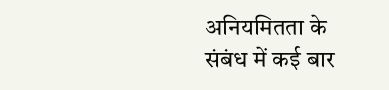अनियमितता के संबंध में कई बार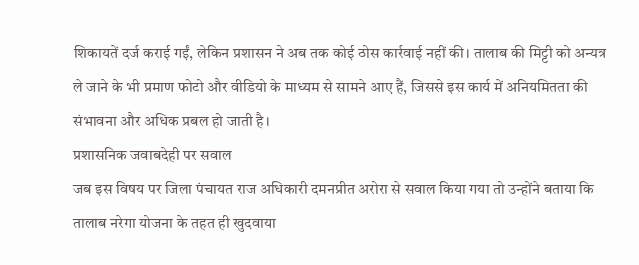शिकायतें दर्ज कराई गईं, लेकिन प्रशासन ने अब तक कोई ठोस कार्रवाई नहीं की। तालाब की मिट्टी को अन्यत्र ले जाने के भी प्रमाण फोटो और वीडियो के माध्यम से सामने आए हैं, जिससे इस कार्य में अनियमितता की संभावना और अधिक प्रबल हो जाती है।
प्रशासनिक जवाबदेही पर सवाल
जब इस विषय पर जिला पंचायत राज अधिकारी दमनप्रीत अरोरा से सवाल किया गया तो उन्होंने बताया कि तालाब नरेगा योजना के तहत ही खुदवाया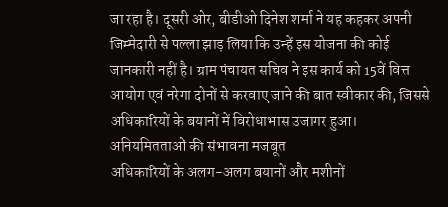जा रहा है। दूसरी ओर, बीडीओ दिनेश शर्मा ने यह कहकर अपनी जिम्मेदारी से पल्ला झाड़ लिया कि उन्हें इस योजना की कोई जानकारी नहीं है। ग्राम पंचायत सचिव ने इस कार्य को 15वें वित्त आयोग एवं नरेगा दोनों से करवाए जाने की बात स्वीकार की, जिससे अधिकारियों के बयानों में विरोधाभास उजागर हुआ।
अनियमितताओं की संभावना मजबूत
अधिकारियों के अलग-अलग बयानों और मशीनों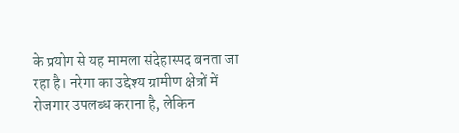के प्रयोग से यह मामला संदेहास्पद बनता जा रहा है। नरेगा का उद्देश्य ग्रामीण क्षेत्रों में रोजगार उपलब्ध कराना है, लेकिन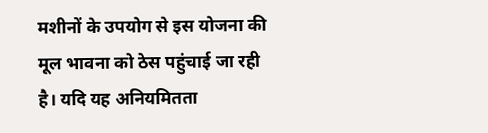मशीनों के उपयोग से इस योजना की मूल भावना को ठेस पहुंचाई जा रही है। यदि यह अनियमितता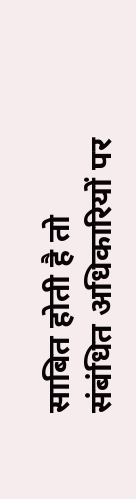साबित होती है तो संबंधित अधिकारियों पर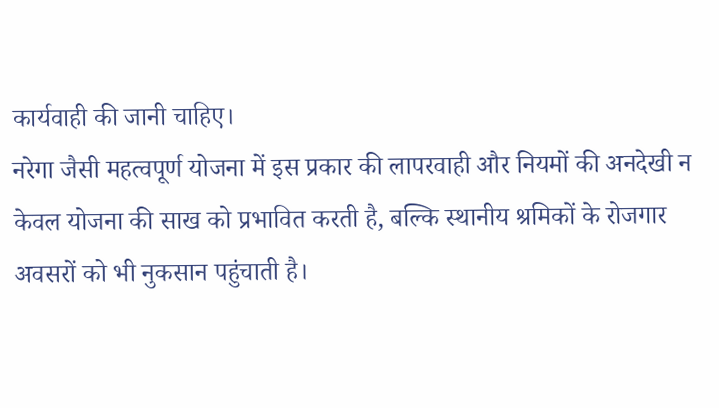कार्यवाही की जानी चाहिए।
नरेगा जैसी महत्वपूर्ण योजना में इस प्रकार की लापरवाही और नियमों की अनदेखी न केवल योजना की साख को प्रभावित करती है, बल्कि स्थानीय श्रमिकों के रोजगार अवसरों को भी नुकसान पहुंचाती है।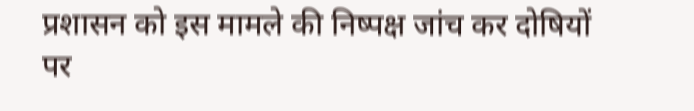प्रशासन को इस मामले की निष्पक्ष जांच कर दोषियों पर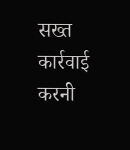सख्त कार्रवाई करनी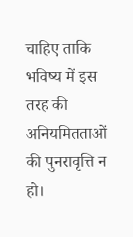चाहिए ताकि भविष्य में इस तरह की अनियमितताओं की पुनरावृत्ति न हो।